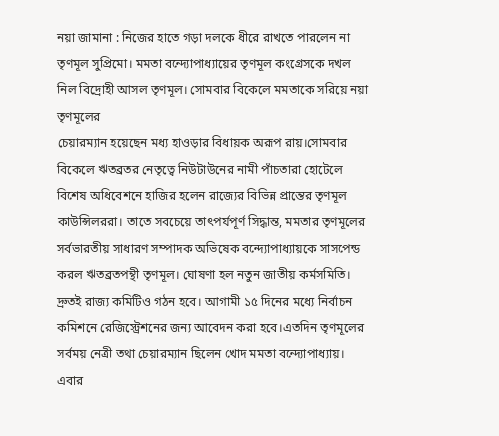নয়া জামানা : নিজের হাতে গড়া দলকে ধীরে রাখতে পারলেন না তৃণমূল সুপ্রিমো। মমতা বন্দ্যোপাধ্যায়ের তৃণমূল কংগ্রেসকে দখল নিল বিদ্রোহী আসল তৃণমূল। সোমবার বিকেলে মমতাকে সরিয়ে নয়া তৃণমূলের
চেয়ারম্যান হয়েছেন মধ্য হাওড়ার বিধায়ক অরূপ রায়।সোমবার বিকেলে ঋতব্রতর নেতৃত্বে নিউটাউনের নামী পাঁচতারা হোটেলে বিশেষ অধিবেশনে হাজির হলেন রাজ্যের বিভিন্ন প্রান্তের তৃণমূল কাউন্সিলররা। তাতে সবচেয়ে তাৎপর্যপূর্ণ সিদ্ধান্ত, মমতার তৃণমূলের সর্বভারতীয় সাধারণ সম্পাদক অভিষেক বন্দ্যোপাধ্যায়কে সাসপেন্ড করল ঋতব্রতপন্থী তৃণমূল। ঘোষণা হল নতুন জাতীয় কর্মসমিতি। দ্রুতই রাজ্য কমিটিও গঠন হবে। আগামী ১৫ দিনের মধ্যে নির্বাচন কমিশনে রেজিস্ট্রেশনের জন্য আবেদন করা হবে।এতদিন তৃণমূলের সর্বময় নেত্রী তথা চেয়ারম্যান ছিলেন খোদ মমতা বন্দ্যোপাধ্যায়। এবার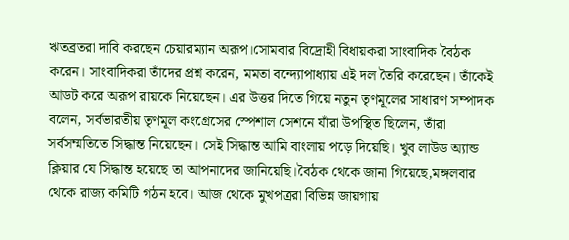ঋতব্রতরা দাবি করছেন চেয়ারম্যান অরূপ।সোমবার বিদ্রোহী বিধায়করা সাংবাদিক বৈঠক করেন। সাংবাদিকরা তাঁদের প্রশ্ন করেন, মমতা বন্দ্যোপাধ্যায় এই দল তৈরি করেছেন। তাঁকেই আডট করে অরূপ রায়কে নিয়েছেন। এর উত্তর দিতে গিয়ে নতুন তৃণমূলের সাধারণ সম্পাদক বলেন, সর্বভারতীয় তৃণমূল কংগ্রেসের স্পেশাল সেশনে যাঁরা উপস্থিত ছিলেন, তাঁরা সর্বসম্মতিতে সিদ্ধান্ত নিয়েছেন। সেই সিদ্ধান্ত আমি বাংলায় পড়ে দিয়েছি। খুব লাউড অ্যান্ড ক্লিয়ার যে সিদ্ধান্ত হয়েছে তা আপনাদের জানিয়েছি।বৈঠক থেকে জানা গিয়েছে,মঙ্গলবার থেকে রাজ্য কমিটি গঠন হবে। আজ থেকে মুখপত্ররা বিভিন্ন জায়গায়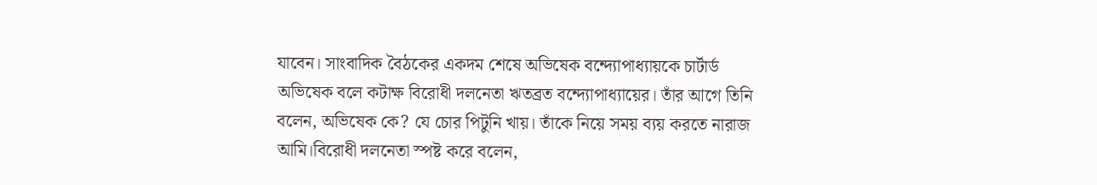যাবেন। সাংবাদিক বৈঠকের একদম শেষে অভিষেক বন্দ্যোপাধ্যায়কে চার্টার্ড অভিষেক বলে কটাক্ষ বিরোধী দলনেতা ঋতব্রত বন্দ্যোপাধ্যায়ের। তাঁর আগে তিনি বলেন, অভিষেক কে? যে চোর পিটুনি খায়। তাঁকে নিয়ে সময় ব্যয় করতে নারাজ আমি।বিরোধী দলনেতা স্পষ্ট করে বলেন,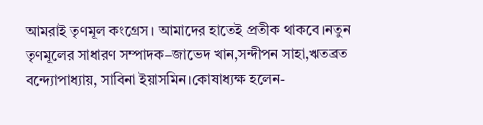আমরাই তৃণমূল কংগ্রেস। আমাদের হাতেই প্রতীক থাকবে।নতুন তৃণমূলের সাধারণ সম্পাদক–জাভেদ খান,সন্দীপন সাহা,ঋতব্রত বন্দ্যোপাধ্যায়, সাবিনা ইয়াসমিন।কোষাধ্যক্ষ হলেন-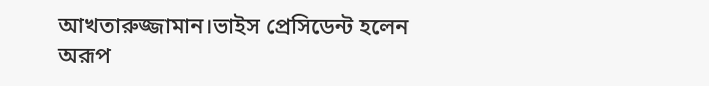আখতারুজ্জামান।ভাইস প্রেসিডেন্ট হলেন অরূপ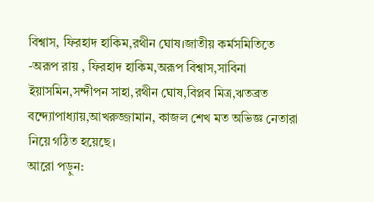বিশ্বাস, ফিরহাদ হাকিম,রথীন ঘোষ।জাতীয় কর্মসমিতিতে -অরূপ রায় , ফিরহাদ হাকিম,অরূপ বিশ্বাস,সাবিনা ইয়াসমিন,সন্দীপন সাহা,রথীন ঘোষ,বিপ্লব মিত্র,ঋতব্রত বন্দ্যোপাধ্যায়,আখরুজ্জামান, কাজল শেখ মত অভিজ্ঞ নেতারা নিয়ে গঠিত হয়েছে।
আরো পড়ুন: